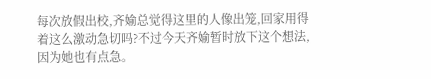每次放假出校,齐媮总觉得这里的人像出笼,回家用得着这么激动急切吗?不过今天齐媮暂时放下这个想法,因为她也有点急。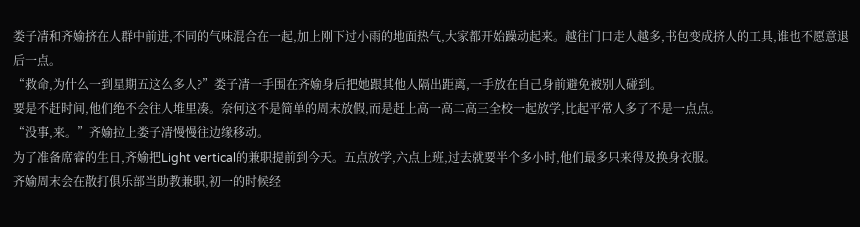娄子凊和齐媮挤在人群中前进,不同的气味混合在一起,加上刚下过小雨的地面热气,大家都开始躁动起来。越往门口走人越多,书包变成挤人的工具,谁也不愿意退后一点。
“救命,为什么一到星期五这么多人?”娄子凊一手围在齐媮身后把她跟其他人隔出距离,一手放在自己身前避免被别人碰到。
要是不赶时间,他们绝不会往人堆里凑。奈何这不是简单的周末放假,而是赶上高一高二高三全校一起放学,比起平常人多了不是一点点。
“没事,来。”齐媮拉上娄子凊慢慢往边缘移动。
为了准备席睿的生日,齐媮把Light vertical的兼职提前到今天。五点放学,六点上班,过去就要半个多小时,他们最多只来得及换身衣服。
齐媮周末会在散打俱乐部当助教兼职,初一的时候经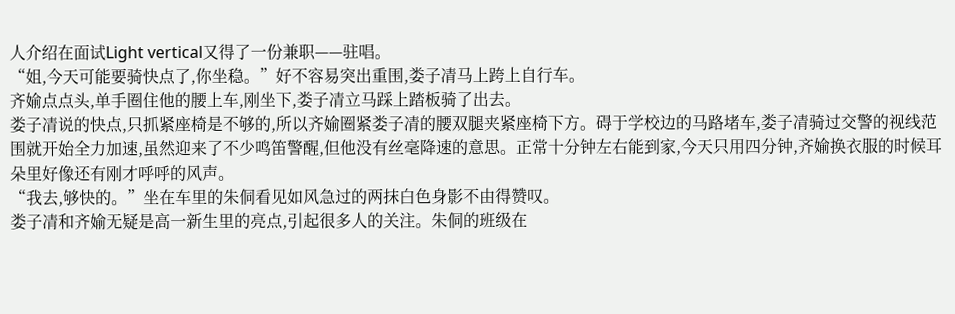人介绍在面试Light vertical又得了一份兼职——驻唱。
“姐,今天可能要骑快点了,你坐稳。”好不容易突出重围,娄子凊马上跨上自行车。
齐媮点点头,单手圈住他的腰上车,刚坐下,娄子凊立马踩上踏板骑了出去。
娄子凊说的快点,只抓紧座椅是不够的,所以齐媮圈紧娄子凊的腰双腿夹紧座椅下方。碍于学校边的马路堵车,娄子凊骑过交警的视线范围就开始全力加速,虽然迎来了不少鸣笛警醒,但他没有丝毫降速的意思。正常十分钟左右能到家,今天只用四分钟,齐媮换衣服的时候耳朵里好像还有刚才呼呼的风声。
“我去,够快的。”坐在车里的朱侗看见如风急过的两抹白色身影不由得赞叹。
娄子凊和齐媮无疑是高一新生里的亮点,引起很多人的关注。朱侗的班级在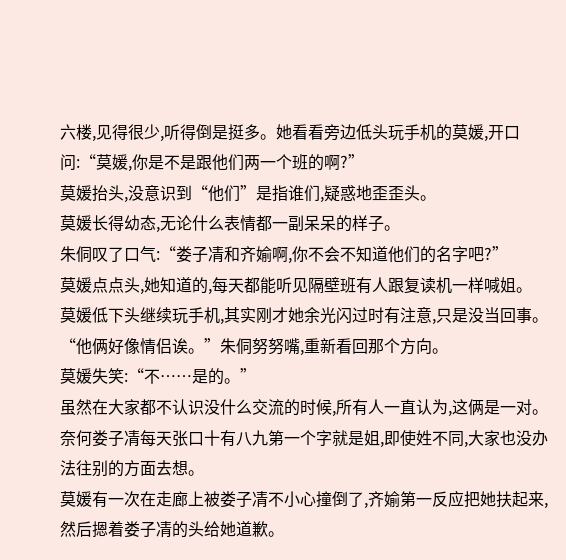六楼,见得很少,听得倒是挺多。她看看旁边低头玩手机的莫媛,开口问:“莫媛,你是不是跟他们两一个班的啊?”
莫媛抬头,没意识到“他们”是指谁们,疑惑地歪歪头。
莫媛长得幼态,无论什么表情都一副呆呆的样子。
朱侗叹了口气:“娄子凊和齐媮啊,你不会不知道他们的名字吧?”
莫媛点点头,她知道的,每天都能听见隔壁班有人跟复读机一样喊姐。
莫媛低下头继续玩手机,其实刚才她余光闪过时有注意,只是没当回事。
“他俩好像情侣诶。”朱侗努努嘴,重新看回那个方向。
莫媛失笑:“不……是的。”
虽然在大家都不认识没什么交流的时候,所有人一直认为,这俩是一对。
奈何娄子凊每天张口十有八九第一个字就是姐,即使姓不同,大家也没办法往别的方面去想。
莫媛有一次在走廊上被娄子凊不小心撞倒了,齐媮第一反应把她扶起来,然后摁着娄子凊的头给她道歉。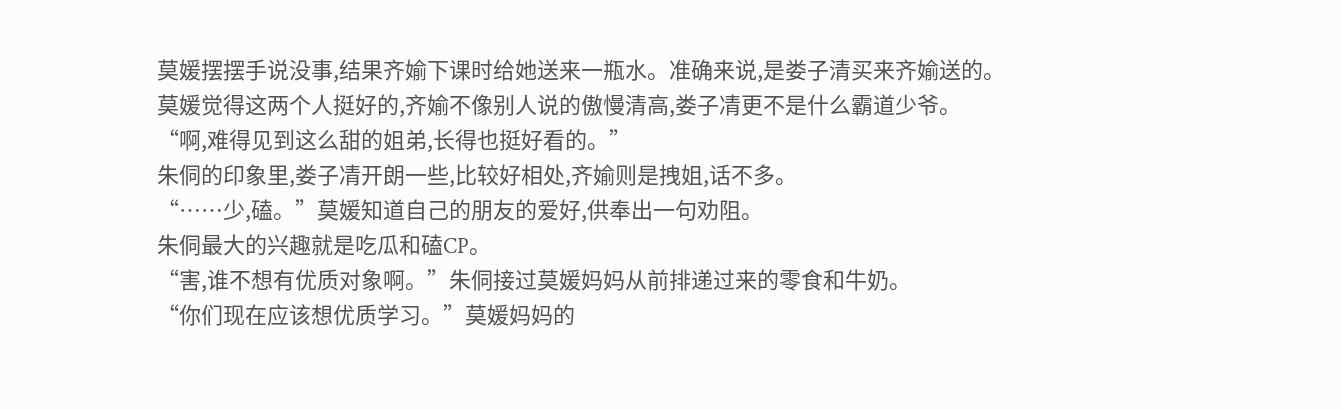莫媛摆摆手说没事,结果齐媮下课时给她送来一瓶水。准确来说,是娄子清买来齐媮送的。
莫媛觉得这两个人挺好的,齐媮不像别人说的傲慢清高,娄子凊更不是什么霸道少爷。
“啊,难得见到这么甜的姐弟,长得也挺好看的。”
朱侗的印象里,娄子凊开朗一些,比较好相处,齐媮则是拽姐,话不多。
“……少,磕。”莫媛知道自己的朋友的爱好,供奉出一句劝阻。
朱侗最大的兴趣就是吃瓜和磕CP。
“害,谁不想有优质对象啊。”朱侗接过莫媛妈妈从前排递过来的零食和牛奶。
“你们现在应该想优质学习。”莫媛妈妈的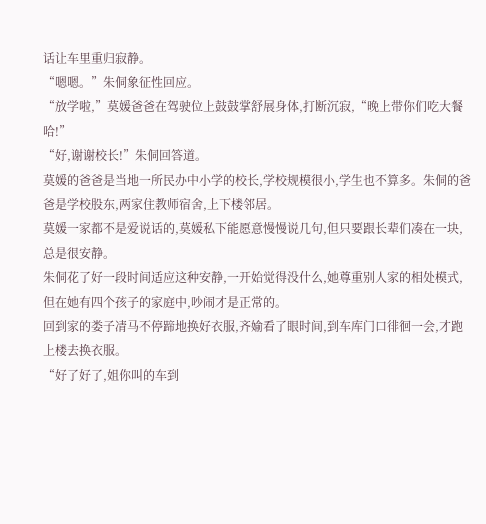话让车里重归寂静。
“嗯嗯。”朱侗象征性回应。
“放学啦,”莫媛爸爸在驾驶位上鼓鼓掌舒展身体,打断沉寂,“晚上带你们吃大餐哈!”
“好,谢谢校长!”朱侗回答道。
莫媛的爸爸是当地一所民办中小学的校长,学校规模很小,学生也不算多。朱侗的爸爸是学校股东,两家住教师宿舍,上下楼邻居。
莫媛一家都不是爱说话的,莫媛私下能愿意慢慢说几句,但只要跟长辈们凑在一块,总是很安静。
朱侗花了好一段时间适应这种安静,一开始觉得没什么,她尊重别人家的相处模式,但在她有四个孩子的家庭中,吵闹才是正常的。
回到家的娄子凊马不停蹄地换好衣服,齐媮看了眼时间,到车库门口徘徊一会,才跑上楼去换衣服。
“好了好了,姐你叫的车到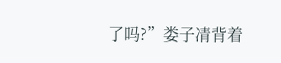了吗?”娄子凊背着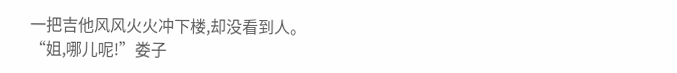一把吉他风风火火冲下楼,却没看到人。
“姐,哪儿呢!”娄子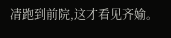凊跑到前院,这才看见齐媮。